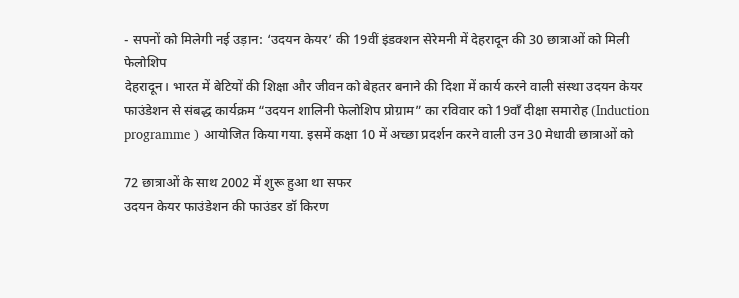- सपनों को मिलेगी नई उड़ान: ‘उदयन केयर’ की 19वीं इंडक्शन सेरेमनी में देहरादून की 30 छात्राओं को मिली फेलोशिप
देहरादून। भारत में बेटियों की शिक्षा और जीवन को बेहतर बनाने की दिशा में कार्य करने वाली संस्था उदयन केयर फाउंडेशन से संबद्ध कार्यक्रम “उदयन शालिनी फेलोशिप प्रोग्राम” का रविवार को 19वाँ दीक्षा समारोह (Induction programme ) आयोजित किया गया. इसमें कक्षा 10 में अच्छा प्रदर्शन करने वाली उन 30 मेधावी छात्राओं को

72 छात्राओं के साथ 2002 में शुरू हुआ था सफर
उदयन केयर फाउंडेशन की फाउंडर डॉ किरण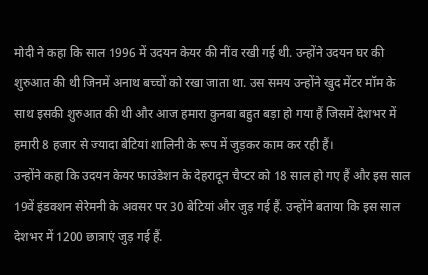मोदी ने कहा कि साल 1996 में उदयन केयर की नींव रखी गई थी. उन्होंने उदयन घर की शुरुआत की थी जिनमें अनाथ बच्चों को रखा जाता था. उस समय उन्होंने खुद मेंटर मॉम के साथ इसकी शुरुआत की थी और आज हमारा कुनबा बहुत बड़ा हो गया हैं जिसमें देशभर में हमारी 8 हजार से ज्यादा बेटियां शालिनी के रूप में जुड़कर काम कर रही हैं।
उन्होंने कहा कि उदयन केयर फाउंडेशन के देहरादून चैप्टर को 18 साल हो गए हैं और इस साल 19वें इंडक्शन सेरेमनी के अवसर पर 30 बेटियां और जुड़ गई हैं. उन्होंने बताया कि इस साल देशभर में 1200 छात्राएं जुड़ गई हैं.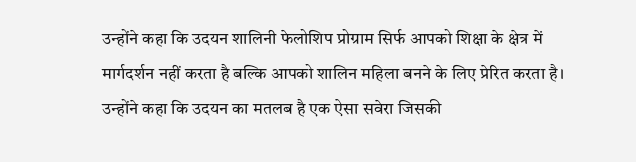उन्होंने कहा कि उदयन शालिनी फेलोशिप प्रोग्राम सिर्फ आपको शिक्षा के क्षेत्र में मार्गदर्शन नहीं करता है बल्कि आपको शालिन महिला बनने के लिए प्रेरित करता है।
उन्होंने कहा कि उदयन का मतलब है एक ऐसा सवेरा जिसकी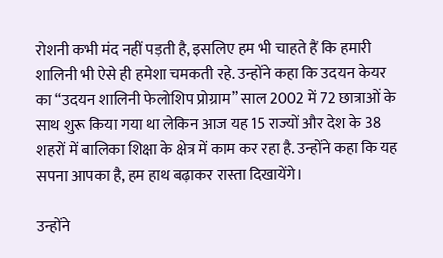रोशनी कभी मंद नहीं पड़ती है, इसलिए हम भी चाहते हैं कि हमारी शालिनी भी ऐसे ही हमेशा चमकती रहे. उन्होंने कहा कि उदयन केयर का “उदयन शालिनी फेलोशिप प्रोग्राम” साल 2002 में 72 छात्राओं के साथ शुरू किया गया था लेकिन आज यह 15 राज्यों और देश के 38 शहरों में बालिका शिक्षा के क्षेत्र में काम कर रहा है. उन्होंने कहा कि यह सपना आपका है, हम हाथ बढ़ाकर रास्ता दिखायेंगे।

उन्होंने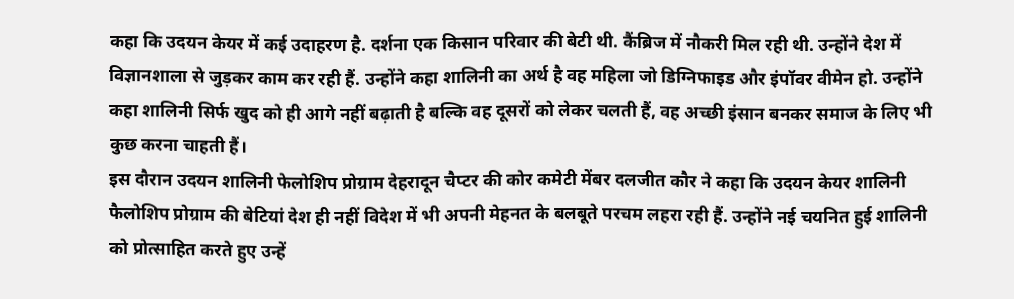कहा कि उदयन केयर में कई उदाहरण है. दर्शना एक किसान परिवार की बेटी थी. कैंब्रिज में नौकरी मिल रही थी. उन्होंने देश में विज्ञानशाला से जुड़कर काम कर रही हैं. उन्होंने कहा शालिनी का अर्थ है वह महिला जो डिग्निफाइड और इंपॉवर वीमेन हो. उन्होंने कहा शालिनी सिर्फ खुद को ही आगे नहीं बढ़ाती है बल्कि वह दूसरों को लेकर चलती हैं, वह अच्छी इंसान बनकर समाज के लिए भी कुछ करना चाहती हैं।
इस दौरान उदयन शालिनी फेलोशिप प्रोग्राम देहरादून चैप्टर की कोर कमेटी मेंबर दलजीत कौर ने कहा कि उदयन केयर शालिनी फैलोशिप प्रोग्राम की बेटियां देश ही नहीं विदेश में भी अपनी मेहनत के बलबूते परचम लहरा रही हैं. उन्होंने नई चयनित हुई शालिनी को प्रोत्साहित करते हुए उन्हें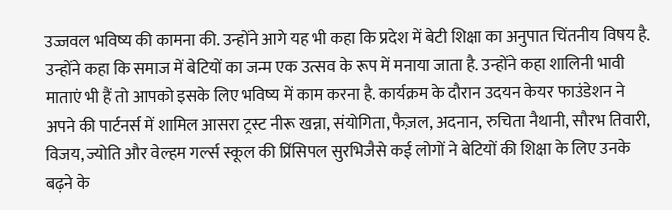उज्जवल भविष्य की कामना की. उन्होंने आगे यह भी कहा कि प्रदेश में बेटी शिक्षा का अनुपात चिंतनीय विषय है.
उन्होंने कहा कि समाज में बेटियों का जन्म एक उत्सव के रूप में मनाया जाता है. उन्होंने कहा शालिनी भावी माताएं भी हैं तो आपको इसके लिए भविष्य में काम करना है. कार्यक्रम के दौरान उदयन केयर फाउंडेशन ने अपने की पार्टनर्स में शामिल आसरा ट्रस्ट नीरू खन्ना, संयोगिता, फैज़ल, अदनान, रुचिता नैथानी, सौरभ तिवारी, विजय, ज्योति और वेल्हम गर्ल्स स्कूल की प्रिंसिपल सुरभिजैसे कई लोगों ने बेटियों की शिक्षा के लिए उनके बढ़ने के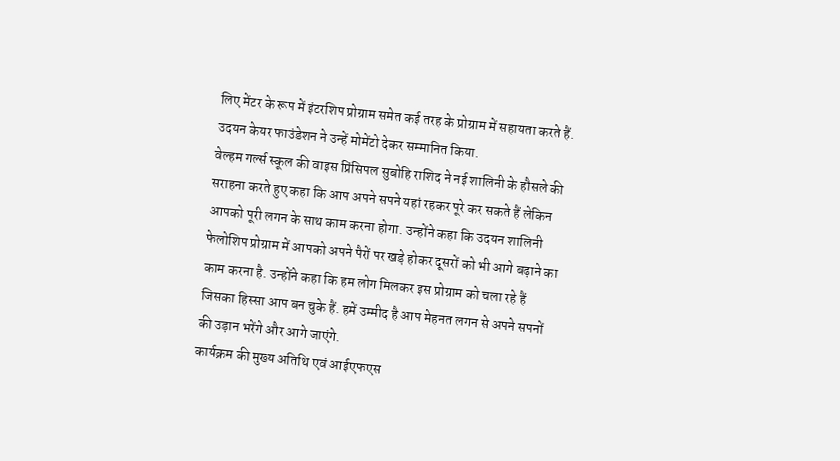लिए मेंटर के रूप में इंटरशिप प्रोग्राम समेत कई तरह के प्रोग्राम में सहायता करते हैं. उदयन केयर फाउंडेशन ने उन्हें मोमेंटो देकर सम्मानित किया.
वेल्हम गर्ल्स स्कूल की वाइस प्रिंसिपल सुबोहि राशिद ने नई शालिनी के हौसले की सराहना करते हुए कहा कि आप अपने सपने यहां रहकर पूरे कर सकते हैं लेकिन आपको पूरी लगन के साथ काम करना होगा. उन्होंने कहा कि उदयन शालिनी फेलोशिप प्रोग्राम में आपको अपने पैरों पर खड़े होकर दूसरों को भी आगे बढ़ाने का काम करना है. उन्होंने कहा कि हम लोग मिलकर इस प्रोग्राम को चला रहे हैं जिसका हिस्सा आप बन चुके हैं. हमें उम्मीद है आप मेहनत लगन से अपने सपनों की उड़ान भरेंगे और आगे जाएंगे.
कार्यक्रम की मुख्य अतिथि एवं आईएफएस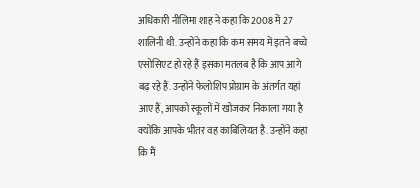अधिकारी नीलिमा शाह ने कहा कि 2008 में 27 शालिनी थी. उन्होंने कहा कि कम समय में इतने बच्चे एसोसिएट हो रहे हैं इसका मतलब है कि आप आगे बढ़ रहे हैं. उन्होंने फेलोशिप प्रोग्राम के अंतर्गत यहां आए हैं, आपको स्कूलों में खोजकर निकाला गया है क्योंकि आपके भीतर वह काबिलियत है. उन्होंने कहा कि मैं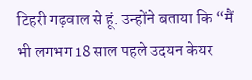टिहरी गढ़वाल से हूं. उन्होंने बताया कि “मैं भी लगभग 18 साल पहले उदयन केयर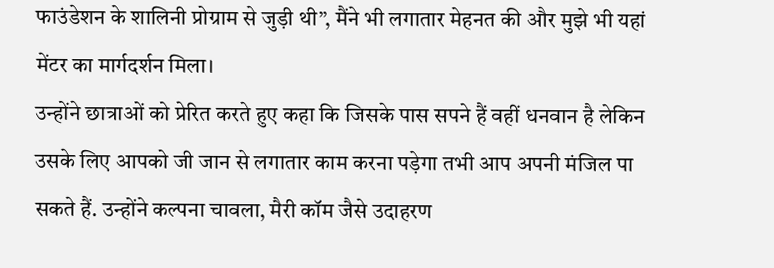फाउंडेशन के शालिनी प्रोग्राम से जुड़ी थी”, मैंने भी लगातार मेहनत की और मुझे भी यहां मेंटर का मार्गदर्शन मिला।
उन्होंने छात्राओं को प्रेरित करते हुए कहा कि जिसके पास सपने हैं वहीं धनवान है लेकिन उसके लिए आपको जी जान से लगातार काम करना पड़ेगा तभी आप अपनी मंजिल पा सकते हैं. उन्होंने कल्पना चावला, मैरी कॉम जैसे उदाहरण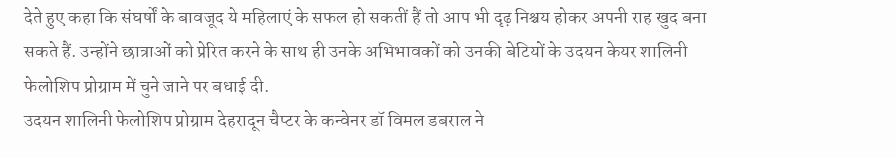देते हुए कहा कि संघर्षों के बावजूद ये महिलाएं के सफल हो सकतीं हैं तो आप भी दृढ़ निश्चय होकर अपनी राह खुद बना सकते हैं. उन्होंने छात्राओं को प्रेरित करने के साथ ही उनके अभिभावकों को उनकी बेटियों के उदयन केयर शालिनी फेलोशिप प्रोग्राम में चुने जाने पर बधाई दी.
उदयन शालिनी फेलोशिप प्रोग्राम देहरादून चैप्टर के कन्वेनर डॉ विमल डबराल ने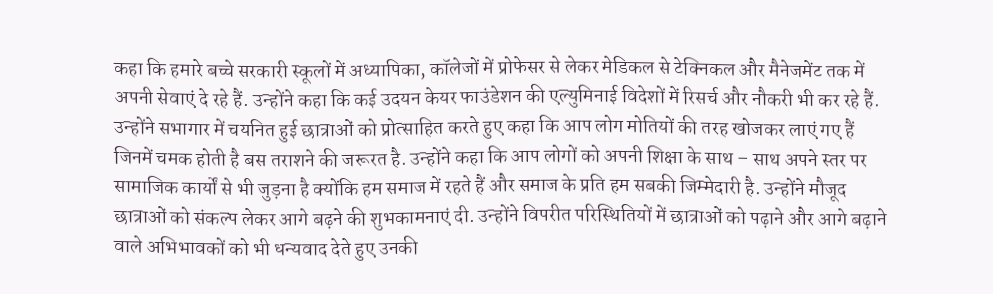कहा कि हमारे बच्चे सरकारी स्कूलों में अध्यापिका, कॉलेजों में प्रोफेसर से लेकर मेडिकल से टेक्निकल और मैनेजमेंट तक में अपनी सेवाएं दे रहे हैं. उन्होंने कहा कि कई उदयन केयर फाउंडेशन की एल्युमिनाई विदेशों में रिसर्च और नौकरी भी कर रहे हैं. उन्होंने सभागार में चयनित हुई छात्राओं को प्रोत्साहित करते हुए कहा कि आप लोग मोतियों की तरह खोजकर लाएं गए हैं जिनमें चमक होती है बस तराशने की जरूरत है. उन्होंने कहा कि आप लोगों को अपनी शिक्षा के साथ – साथ अपने स्तर पर सामाजिक कार्यों से भी जुड़ना है क्योंकि हम समाज में रहते हैं और समाज के प्रति हम सबकी जिम्मेदारी है. उन्होंने मौजूद छात्राओं को संकल्प लेकर आगे बढ़ने की शुभकामनाएं दी. उन्होंने विपरीत परिस्थितियों में छात्राओं को पढ़ाने और आगे बढ़ाने वाले अभिभावकों को भी धन्यवाद देते हुए उनकी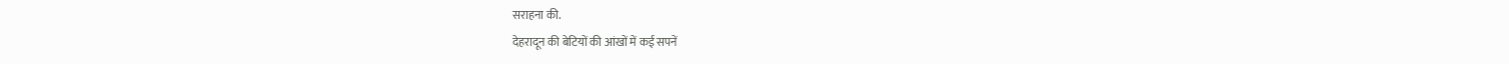सराहना की.
देहरादून की बेटियों की आंखों में कई सपनें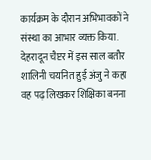कार्यक्रम के दौरान अभिभावकों ने संस्था का आभार व्यक्त किया. देहरादून चैप्टर में इस साल बतौर शालिनी चयनित हुई अंजु ने कहा वह पढ़ लिखकर शिक्षिका बनना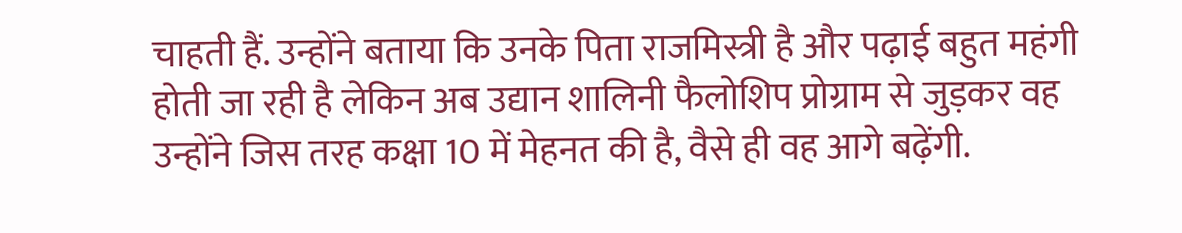चाहती हैं. उन्होंने बताया कि उनके पिता राजमिस्त्री है और पढ़ाई बहुत महंगी होती जा रही है लेकिन अब उद्यान शालिनी फैलोशिप प्रोग्राम से जुड़कर वह उन्होंने जिस तरह कक्षा 10 में मेहनत की है, वैसे ही वह आगे बढ़ेंगी.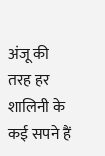अंजू की तरह हर शालिनी के कई सपने हैं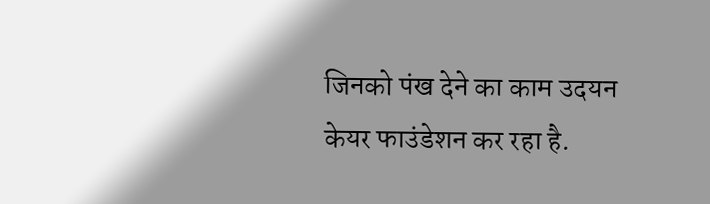जिनको पंख देने का काम उदयन केयर फाउंडेशन कर रहा है.